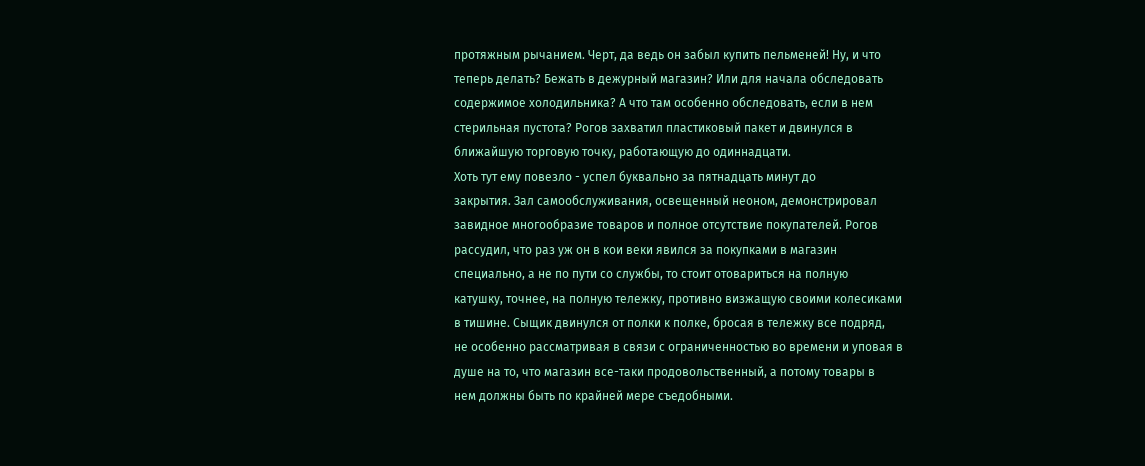протяжным рычанием. Черт, да ведь он забыл купить пельменей! Ну, и что
теперь делать? Бежать в дежурный магазин? Или для начала обследовать
содержимое холодильника? А что там особенно обследовать, если в нем
стерильная пустота? Рогов захватил пластиковый пакет и двинулся в
ближайшую торговую точку, работающую до одиннадцати.
Хоть тут ему повезло - успел буквально за пятнадцать минут до
закрытия. Зал самообслуживания, освещенный неоном, демонстрировал
завидное многообразие товаров и полное отсутствие покупателей. Рогов
рассудил, что раз уж он в кои веки явился за покупками в магазин
специально, а не по пути со службы, то стоит отовариться на полную
катушку, точнее, на полную тележку, противно визжащую своими колесиками
в тишине. Сыщик двинулся от полки к полке, бросая в тележку все подряд,
не особенно рассматривая в связи с ограниченностью во времени и уповая в
душе на то, что магазин все-таки продовольственный, а потому товары в
нем должны быть по крайней мере съедобными.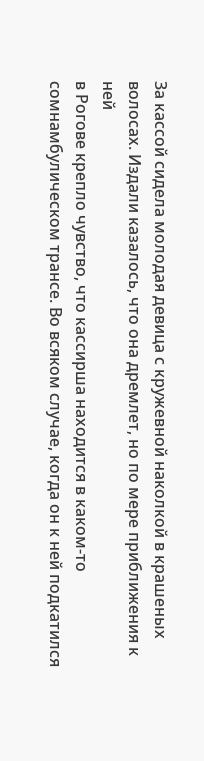За кассой сидела молодая девица с кружевной наколкой в крашеных
волосах. Издали казалось, что она дремлет, но по мере приближения к ней
в Рогове крепло чувство, что кассирша находится в каком-то
сомнамбулическом трансе. Во всяком случае, когда он к ней подкатился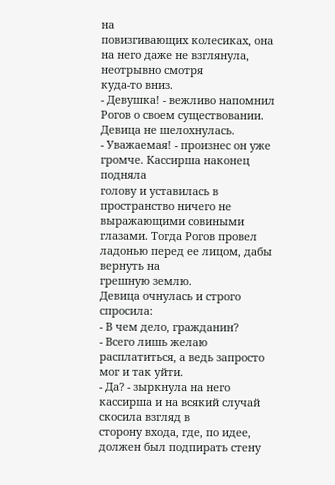на
повизгивающих колесиках, она на него даже не взглянула, неотрывно смотря
куда-то вниз.
- Девушка! - вежливо напомнил Рогов о своем существовании.
Девица не шелохнулась.
- Уважаемая! - произнес он уже громче. Кассирша наконец подняла
голову и уставилась в пространство ничего не выражающими совиными
глазами. Тогда Рогов провел ладонью перед ее лицом, дабы вернуть на
грешную землю.
Девица очнулась и строго спросила:
- В чем дело, гражданин?
- Всего лишь желаю расплатиться, а ведь запросто мог и так уйти.
- Да? - зыркнула на него кассирша и на всякий случай скосила взгляд в
сторону входа, где, по идее, должен был подпирать стену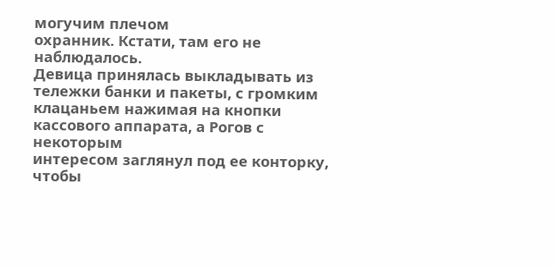могучим плечом
охранник. Кстати, там его не наблюдалось.
Девица принялась выкладывать из тележки банки и пакеты, с громким
клацаньем нажимая на кнопки кассового аппарата, а Рогов с некоторым
интересом заглянул под ее конторку, чтобы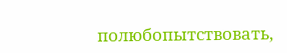полюбопытствовать,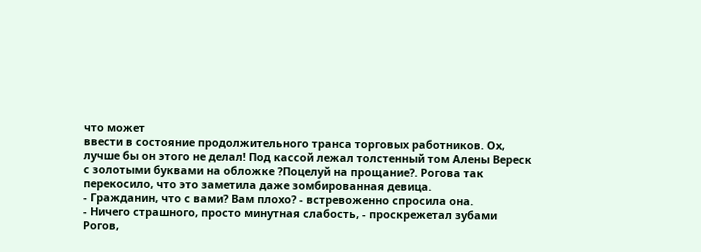что может
ввести в состояние продолжительного транса торговых работников. Ох,
лучше бы он этого не делал! Под кассой лежал толстенный том Алены Вереск
с золотыми буквами на обложке ?Поцелуй на прощание?. Рогова так
перекосило, что это заметила даже зомбированная девица.
- Гражданин, что с вами? Вам плохо? - встревоженно спросила она.
- Ничего страшного, просто минутная слабость, - проскрежетал зубами
Рогов,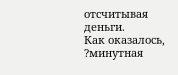отсчитывая деньги.
Как оказалось, ?минутная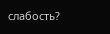слабость?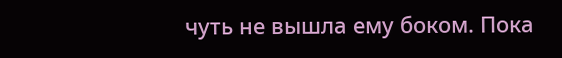чуть не вышла ему боком. Пока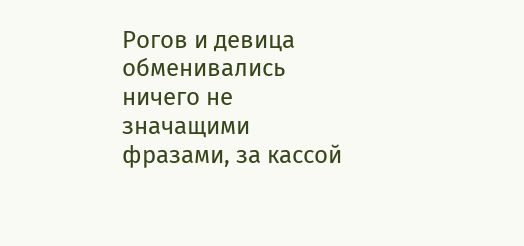Рогов и девица обменивались ничего не значащими фразами, за кассой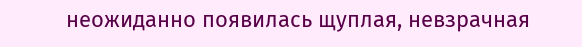неожиданно появилась щуплая, невзрачная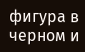фигура в черном и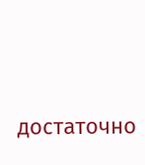достаточно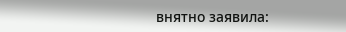внятно заявила: